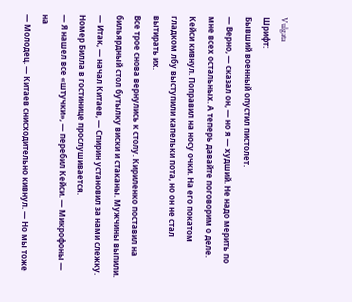Vulgata
Шрифт:
Бывший военный опустил пистолет.
— Верно, — сказал он, — но я — худший. Не надо мерить по мне всех остальных. А теперь давайте поговорим о деле.
Кейси кивнул. Поправил на носу очки. На его покатом гладком лбу выступили капельки пота, но он не стал вытирать их.
Все трое снова вернулись к столу. Кириленко поставил на бильярдный стол бутылку виски и стаканы. Мужчины выпили.
— Итак, — начал Китаев, — Спирин установил за нами слежку. Номер Билла в гостинице прослушивается.
— Я нашел все «штучки», — перебил Кейси. — Микрофоны — на
— Молодец. — Китаев снисходительно кивнул. — Но мы тоже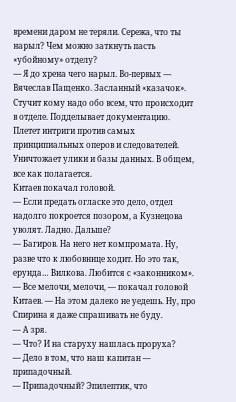времени даром не теряли. Сережа, что ты нарыл? Чем можно заткнуть пасть «убойному» отделу?
— Я до хрена чего нарыл. Во-первых — Вячеслав Пащенко. Засланный «казачок». Стучит кому надо обо всем, что происходит в отделе. Подделывает документацию. Плетет интриги против самых принципиальных оперов и следователей. Уничтожает улики и базы данных. В общем, все как полагается.
Китаев покачал головой.
— Если предать огласке это дело, отдел надолго покроется позором, а Кузнецова уволят. Ладно. Дальше?
— Багиров. На него нет компромата. Ну, разве что к любовнице ходит. Но это так, ерунда… Вилкова. Любится с «законником».
— Все мелочи, мелочи, — покачал головой Китаев. — На этом далеко не уедешь. Ну, про Спирина я даже спрашивать не буду.
— А зря.
— Что? И на старуху нашлась проруха?
— Дело в том, что наш капитан — припадочный.
— Припадочный? Эпилептик, что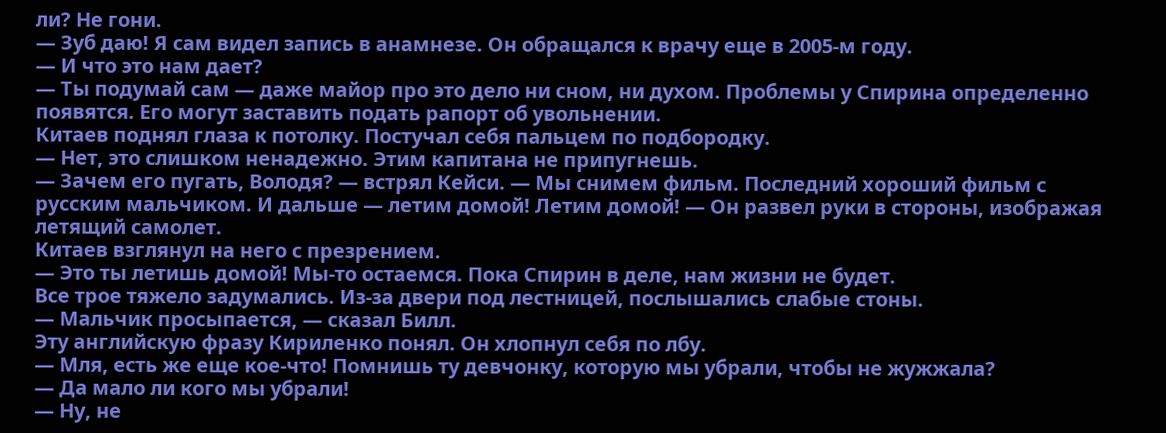ли? Не гони.
— Зуб даю! Я сам видел запись в анамнезе. Он обращался к врачу еще в 2005-м году.
— И что это нам дает?
— Ты подумай сам — даже майор про это дело ни сном, ни духом. Проблемы у Спирина определенно появятся. Его могут заставить подать рапорт об увольнении.
Китаев поднял глаза к потолку. Постучал себя пальцем по подбородку.
— Нет, это слишком ненадежно. Этим капитана не припугнешь.
— Зачем его пугать, Володя? — встрял Кейси. — Мы снимем фильм. Последний хороший фильм с русским мальчиком. И дальше — летим домой! Летим домой! — Он развел руки в стороны, изображая летящий самолет.
Китаев взглянул на него с презрением.
— Это ты летишь домой! Мы-то остаемся. Пока Спирин в деле, нам жизни не будет.
Все трое тяжело задумались. Из-за двери под лестницей, послышались слабые стоны.
— Мальчик просыпается, — сказал Билл.
Эту английскую фразу Кириленко понял. Он хлопнул себя по лбу.
— Мля, есть же еще кое-что! Помнишь ту девчонку, которую мы убрали, чтобы не жужжала?
— Да мало ли кого мы убрали!
— Ну, не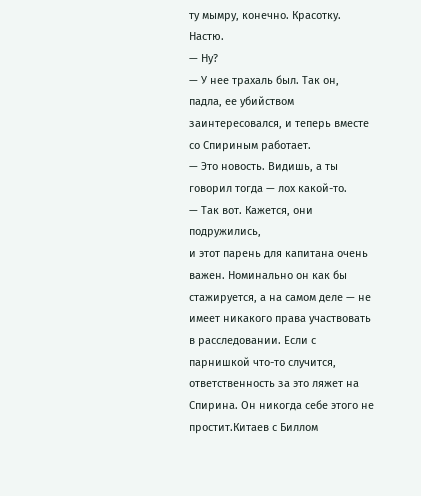ту мымру, конечно. Красотку. Настю.
— Ну?
— У нее трахаль был. Так он, падла, ее убийством заинтересовался, и теперь вместе со Спириным работает.
— Это новость. Видишь, а ты говорил тогда — лох какой-то.
— Так вот. Кажется, они подружились,
и этот парень для капитана очень важен. Номинально он как бы стажируется, а на самом деле — не имеет никакого права участвовать в расследовании. Если с парнишкой что-то случится, ответственность за это ляжет на Спирина. Он никогда себе этого не простит.Китаев с Биллом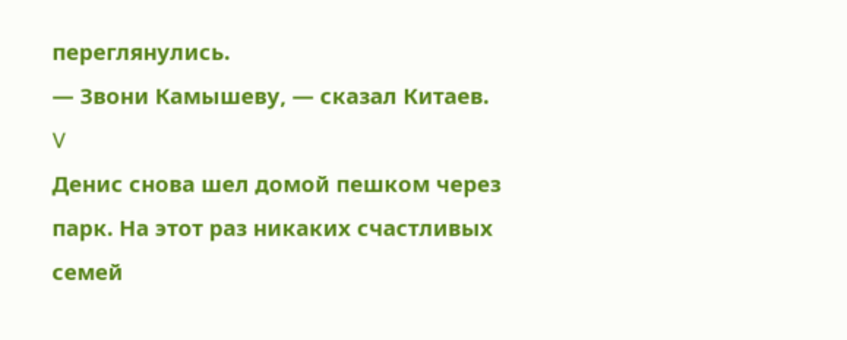переглянулись.
— Звони Камышеву, — сказал Китаев.
V
Денис снова шел домой пешком через парк. На этот раз никаких счастливых семей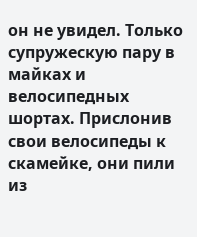он не увидел. Только супружескую пару в майках и велосипедных шортах. Прислонив свои велосипеды к скамейке, они пили из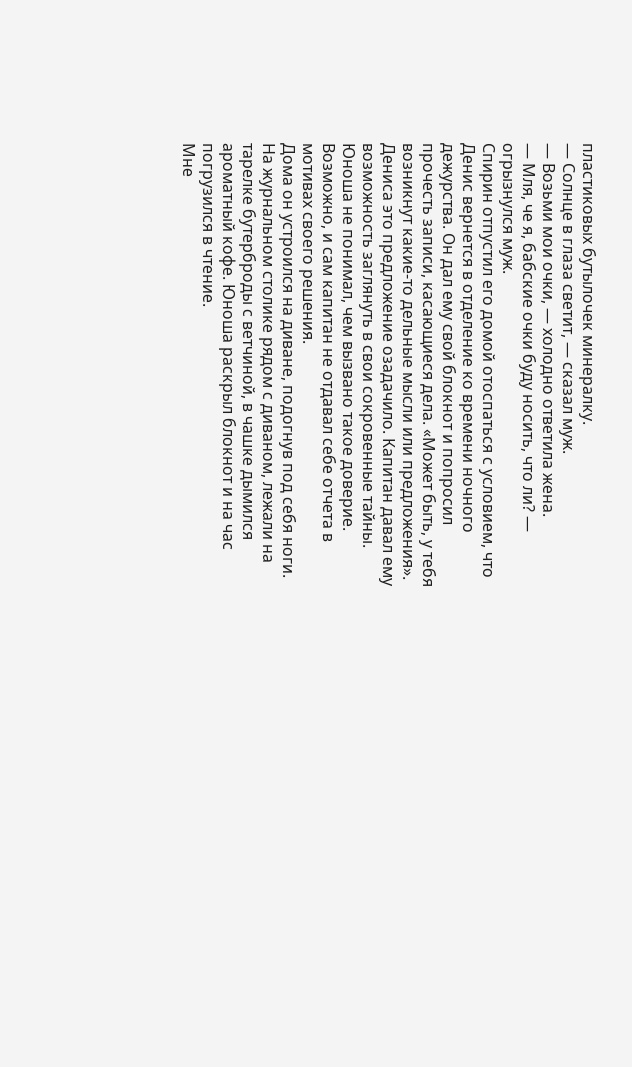пластиковых бутылочек минералку.
— Солнце в глаза светит, — сказал муж.
— Возьми мои очки, — холодно ответила жена.
— Мля, че я, бабские очки буду носить, что ли? — огрызнулся муж.
Спирин отпустил его домой отоспаться с условием, что Денис вернется в отделение ко времени ночного дежурства. Он дал ему свой блокнот и попросил прочесть записи, касающиеся дела. «Может быть, у тебя возникнут какие-то дельные мысли или предложения».
Дениса это предложение озадачило. Капитан давал ему возможность заглянуть в свои сокровенные тайны. Юноша не понимал, чем вызвано такое доверие. Возможно, и сам капитан не отдавал себе отчета в мотивах своего решения.
Дома он устроился на диване, подогнув под себя ноги. На журнальном столике рядом с диваном, лежали на тарелке бутерброды с ветчиной, в чашке дымился ароматный кофе. Юноша раскрыл блокнот и на час погрузился в чтение.
Мне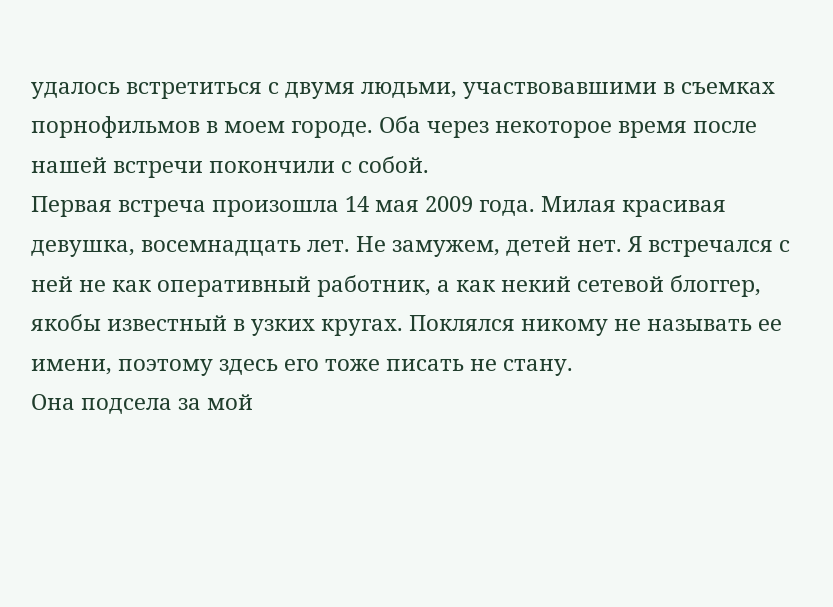удалось встретиться с двумя людьми, участвовавшими в съемках порнофильмов в моем городе. Оба через некоторое время после нашей встречи покончили с собой.
Первая встреча произошла 14 мая 2009 года. Милая красивая девушка, восемнадцать лет. Не замужем, детей нет. Я встречался с ней не как оперативный работник, а как некий сетевой блоггер, якобы известный в узких кругах. Поклялся никому не называть ее имени, поэтому здесь его тоже писать не стану.
Она подсела за мой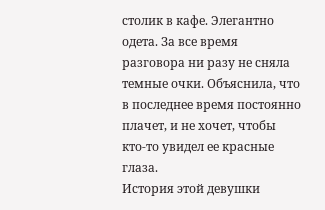столик в кафе. Элегантно одета. За все время разговора ни разу не сняла темные очки. Объяснила, что в последнее время постоянно плачет, и не хочет, чтобы кто-то увидел ее красные глаза.
История этой девушки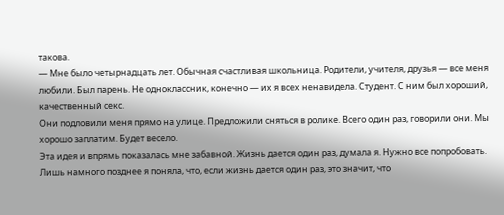такова.
— Мне было четырнадцать лет. Обычная счастливая школьница. Родители, учителя, друзья — все меня любили. Был парень. Не одноклассник, конечно — их я всех ненавидела. Студент. С ним был хороший, качественный секс.
Они подловили меня прямо на улице. Предложили сняться в ролике. Всего один раз, говорили они. Мы хорошо заплатим. Будет весело.
Эта идея и впрямь показалась мне забавной. Жизнь дается один раз, думала я. Нужно все попробовать. Лишь намного позднее я поняла, что, если жизнь дается один раз, это значит, что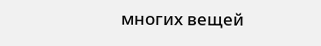многих вещей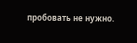пробовать не нужно.